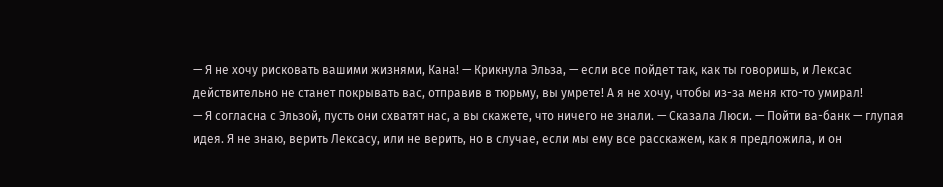— Я не хочу рисковать вашими жизнями, Кана! — Крикнула Эльза, — если все пойдет так, как ты говоришь, и Лексас действительно не станет покрывать вас, отправив в тюрьму, вы умрете! А я не хочу, чтобы из-за меня кто-то умирал!
— Я согласна с Эльзой, пусть они схватят нас, а вы скажете, что ничего не знали. — Сказала Люси. — Пойти ва-банк — глупая идея. Я не знаю, верить Лексасу, или не верить, но в случае, если мы ему все расскажем, как я предложила, и он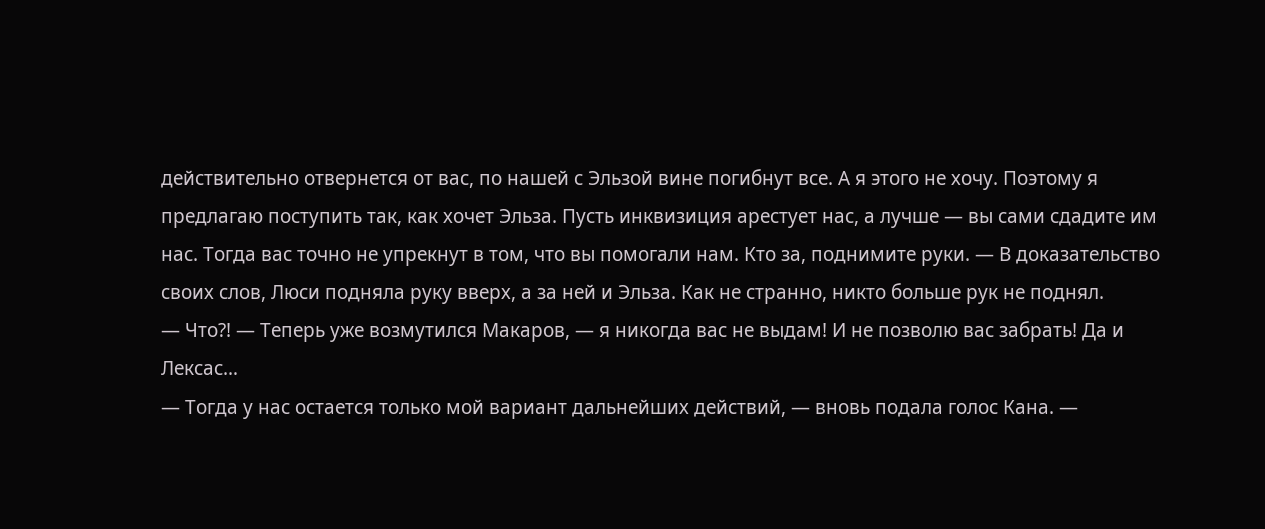действительно отвернется от вас, по нашей с Эльзой вине погибнут все. А я этого не хочу. Поэтому я предлагаю поступить так, как хочет Эльза. Пусть инквизиция арестует нас, а лучше — вы сами сдадите им нас. Тогда вас точно не упрекнут в том, что вы помогали нам. Кто за, поднимите руки. — В доказательство своих слов, Люси подняла руку вверх, а за ней и Эльза. Как не странно, никто больше рук не поднял.
— Что?! — Теперь уже возмутился Макаров, — я никогда вас не выдам! И не позволю вас забрать! Да и Лексас…
— Тогда у нас остается только мой вариант дальнейших действий, — вновь подала голос Кана. —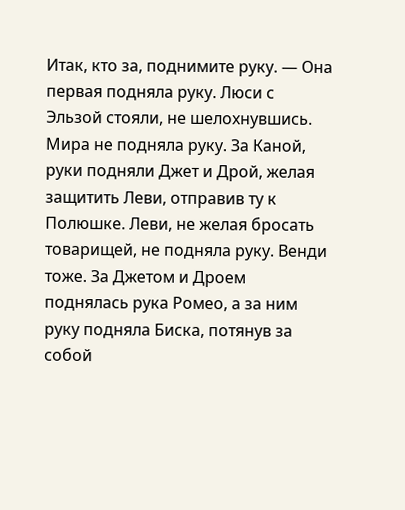Итак, кто за, поднимите руку. — Она первая подняла руку. Люси с Эльзой стояли, не шелохнувшись. Мира не подняла руку. За Каной, руки подняли Джет и Дрой, желая защитить Леви, отправив ту к Полюшке. Леви, не желая бросать товарищей, не подняла руку. Венди тоже. За Джетом и Дроем поднялась рука Ромео, а за ним руку подняла Биска, потянув за собой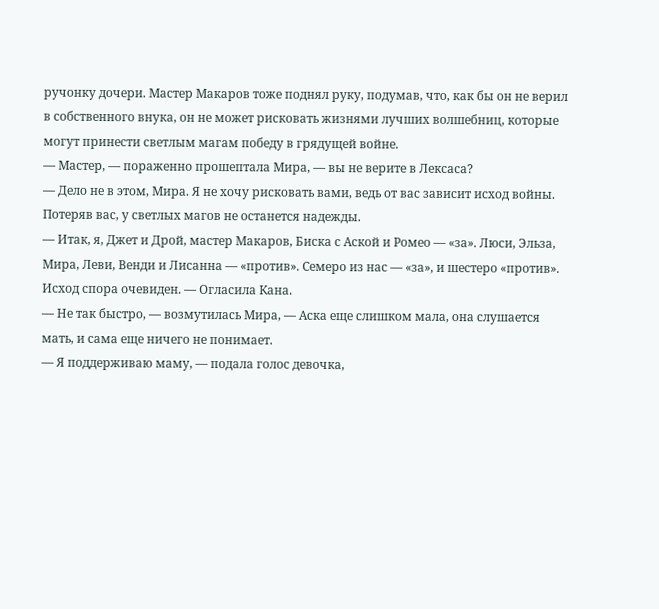ручонку дочери. Мастер Макаров тоже поднял руку, подумав, что, как бы он не верил в собственного внука, он не может рисковать жизнями лучших волшебниц, которые могут принести светлым магам победу в грядущей войне.
— Мастер, — пораженно прошептала Мира, — вы не верите в Лексаса?
— Дело не в этом, Мира. Я не хочу рисковать вами, ведь от вас зависит исход войны. Потеряв вас, у светлых магов не останется надежды.
— Итак, я, Джет и Дрой, мастер Макаров, Биска с Аской и Ромео — «за». Люси, Эльза, Мира, Леви, Венди и Лисанна — «против». Семеро из нас — «за», и шестеро «против». Исход спора очевиден. — Огласила Кана.
— Не так быстро, — возмутилась Мира, — Аска еще слишком мала, она слушается мать, и сама еще ничего не понимает.
— Я поддерживаю маму, — подала голос девочка,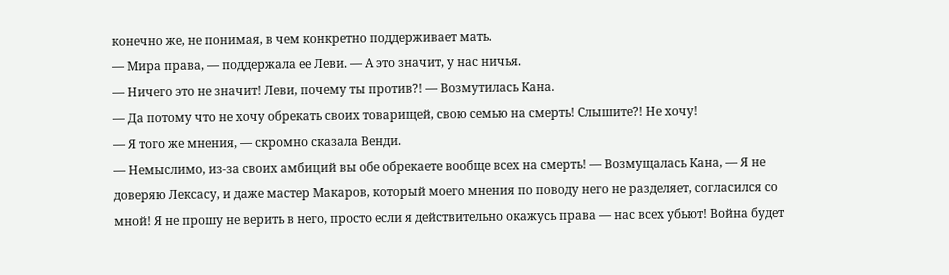конечно же, не понимая, в чем конкретно поддерживает мать.
— Мира права, — поддержала ее Леви. — А это значит, у нас ничья.
— Ничего это не значит! Леви, почему ты против?! — Возмутилась Кана.
— Да потому что не хочу обрекать своих товарищей, свою семью на смерть! Слышите?! Не хочу!
— Я того же мнения, — скромно сказала Венди.
— Немыслимо, из-за своих амбиций вы обе обрекаете вообще всех на смерть! — Возмущалась Кана, — Я не доверяю Лексасу, и даже мастер Макаров, который моего мнения по поводу него не разделяет, согласился со мной! Я не прошу не верить в него, просто если я действительно окажусь права — нас всех убьют! Война будет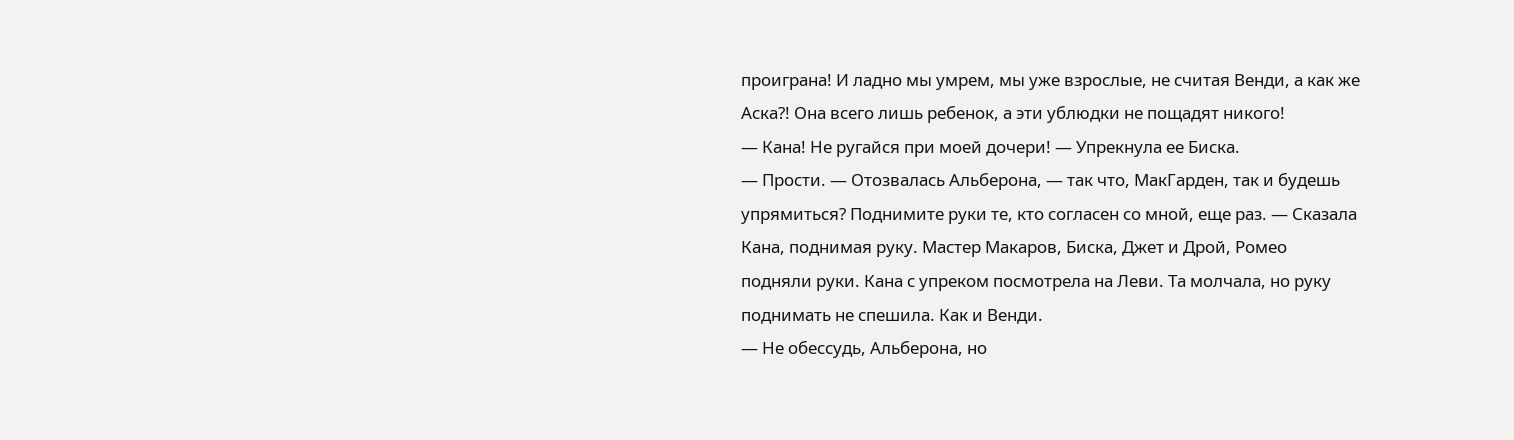проиграна! И ладно мы умрем, мы уже взрослые, не считая Венди, а как же Аска?! Она всего лишь ребенок, а эти ублюдки не пощадят никого!
— Кана! Не ругайся при моей дочери! — Упрекнула ее Биска.
— Прости. — Отозвалась Альберона, — так что, МакГарден, так и будешь упрямиться? Поднимите руки те, кто согласен со мной, еще раз. — Сказала Кана, поднимая руку. Мастер Макаров, Биска, Джет и Дрой, Ромео подняли руки. Кана с упреком посмотрела на Леви. Та молчала, но руку поднимать не спешила. Как и Венди.
— Не обессудь, Альберона, но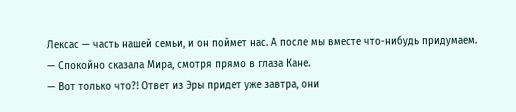Лексас — часть нашей семьи, и он поймет нас. А после мы вместе что-нибудь придумаем. — Спокойно сказала Мира, смотря прямо в глаза Кане.
— Вот только что?! Ответ из Эры придет уже завтра, они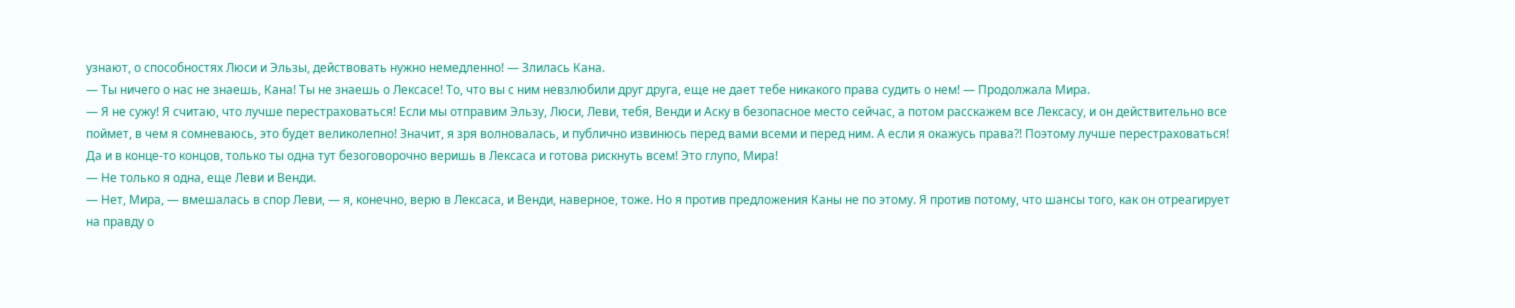узнают, о способностях Люси и Эльзы, действовать нужно немедленно! — Злилась Кана.
— Ты ничего о нас не знаешь, Кана! Ты не знаешь о Лексасе! То, что вы с ним невзлюбили друг друга, еще не дает тебе никакого права судить о нем! — Продолжала Мира.
— Я не сужу! Я считаю, что лучше перестраховаться! Если мы отправим Эльзу, Люси, Леви, тебя, Венди и Аску в безопасное место сейчас, а потом расскажем все Лексасу, и он действительно все поймет, в чем я сомневаюсь, это будет великолепно! Значит, я зря волновалась, и публично извинюсь перед вами всеми и перед ним. А если я окажусь права?! Поэтому лучше перестраховаться! Да и в конце-то концов, только ты одна тут безоговорочно веришь в Лексаса и готова рискнуть всем! Это глупо, Мира!
— Не только я одна, еще Леви и Венди.
— Нет, Мира, — вмешалась в спор Леви, — я, конечно, верю в Лексаса, и Венди, наверное, тоже. Но я против предложения Каны не по этому. Я против потому, что шансы того, как он отреагирует на правду о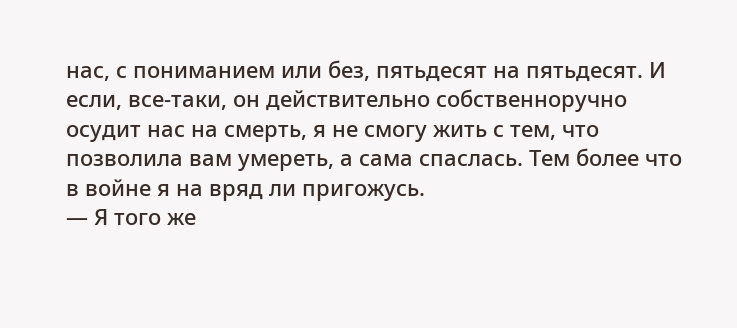нас, с пониманием или без, пятьдесят на пятьдесят. И если, все-таки, он действительно собственноручно осудит нас на смерть, я не смогу жить с тем, что позволила вам умереть, а сама спаслась. Тем более что в войне я на вряд ли пригожусь.
— Я того же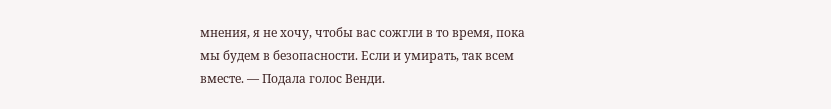мнения, я не хочу, чтобы вас сожгли в то время, пока мы будем в безопасности. Если и умирать, так всем вместе. — Подала голос Венди.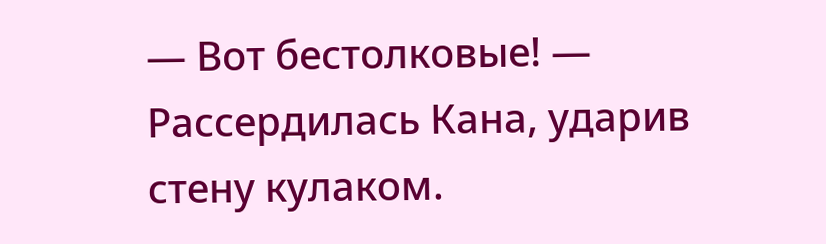— Вот бестолковые! — Рассердилась Кана, ударив стену кулаком.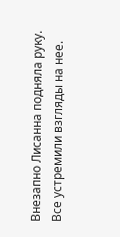Внезапно Лисанна подняла руку. Все устремили взгляды на нее.